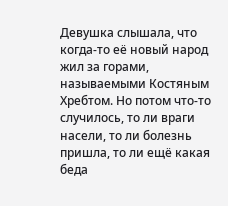Девушка слышала, что когда-то её новый народ жил за горами, называемыми Костяным Хребтом. Но потом что-то случилось, то ли враги насели, то ли болезнь пришла, то ли ещё какая беда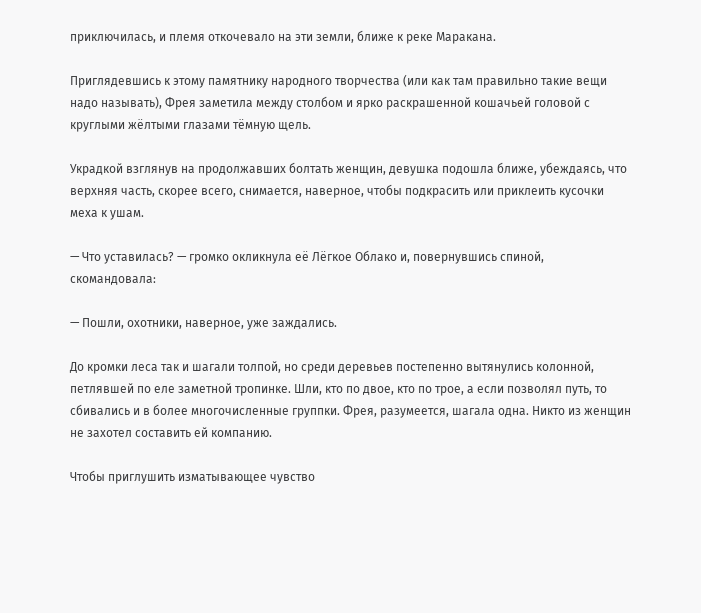приключилась, и племя откочевало на эти земли, ближе к реке Маракана.

Приглядевшись к этому памятнику народного творчества (или как там правильно такие вещи надо называть), Фрея заметила между столбом и ярко раскрашенной кошачьей головой с круглыми жёлтыми глазами тёмную щель.

Украдкой взглянув на продолжавших болтать женщин, девушка подошла ближе, убеждаясь, что верхняя часть, скорее всего, снимается, наверное, чтобы подкрасить или приклеить кусочки меха к ушам.

— Что уставилась? — громко окликнула её Лёгкое Облако и, повернувшись спиной, скомандовала:

— Пошли, охотники, наверное, уже заждались.

До кромки леса так и шагали толпой, но среди деревьев постепенно вытянулись колонной, петлявшей по еле заметной тропинке. Шли, кто по двое, кто по трое, а если позволял путь, то сбивались и в более многочисленные группки. Фрея, разумеется, шагала одна. Никто из женщин не захотел составить ей компанию.

Чтобы приглушить изматывающее чувство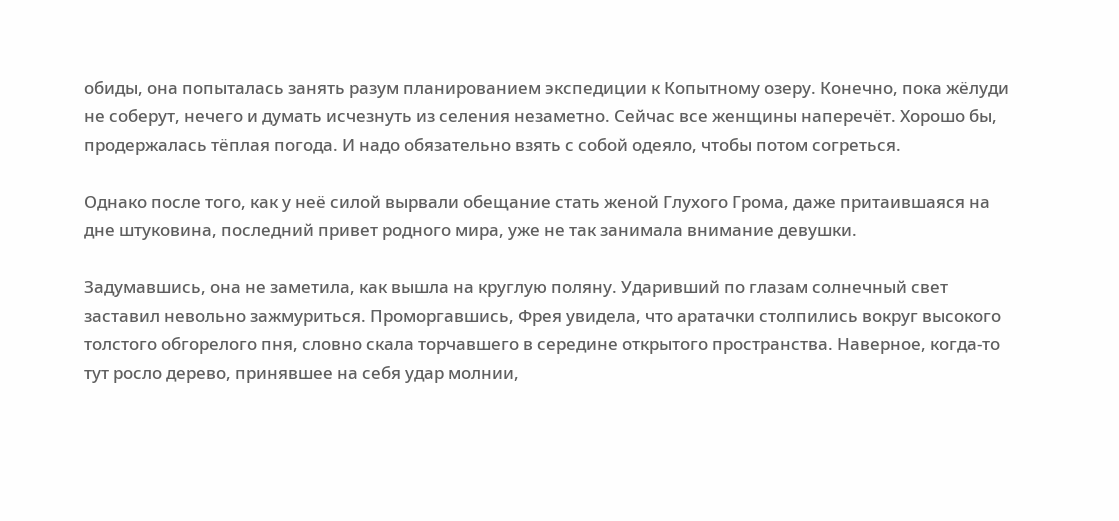обиды, она попыталась занять разум планированием экспедиции к Копытному озеру. Конечно, пока жёлуди не соберут, нечего и думать исчезнуть из селения незаметно. Сейчас все женщины наперечёт. Хорошо бы, продержалась тёплая погода. И надо обязательно взять с собой одеяло, чтобы потом согреться.

Однако после того, как у неё силой вырвали обещание стать женой Глухого Грома, даже притаившаяся на дне штуковина, последний привет родного мира, уже не так занимала внимание девушки.

Задумавшись, она не заметила, как вышла на круглую поляну. Ударивший по глазам солнечный свет заставил невольно зажмуриться. Проморгавшись, Фрея увидела, что аратачки столпились вокруг высокого толстого обгорелого пня, словно скала торчавшего в середине открытого пространства. Наверное, когда-то тут росло дерево, принявшее на себя удар молнии,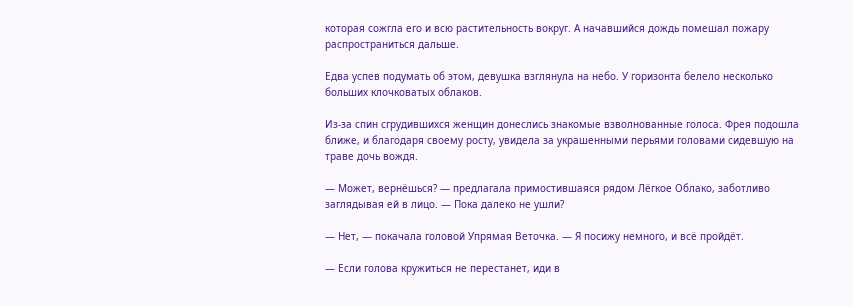которая сожгла его и всю растительность вокруг. А начавшийся дождь помешал пожару распространиться дальше.

Едва успев подумать об этом, девушка взглянула на небо. У горизонта белело несколько больших клочковатых облаков.

Из-за спин сгрудившихся женщин донеслись знакомые взволнованные голоса. Фрея подошла ближе, и благодаря своему росту, увидела за украшенными перьями головами сидевшую на траве дочь вождя.

— Может, вернёшься? — предлагала примостившаяся рядом Лёгкое Облако, заботливо заглядывая ей в лицо. — Пока далеко не ушли?

— Нет, — покачала головой Упрямая Веточка. — Я посижу немного, и всё пройдёт.

— Если голова кружиться не перестанет, иди в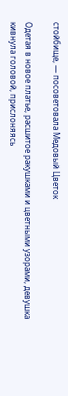стойбище, — посоветовала Медовый Цветок

Одетая в новое платье, расшитое ракушками и цветными узорами, девушка кивнула головой, прислоняясь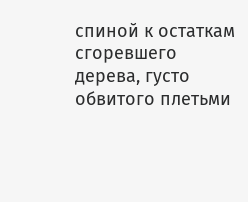спиной к остаткам сгоревшего дерева, густо обвитого плетьми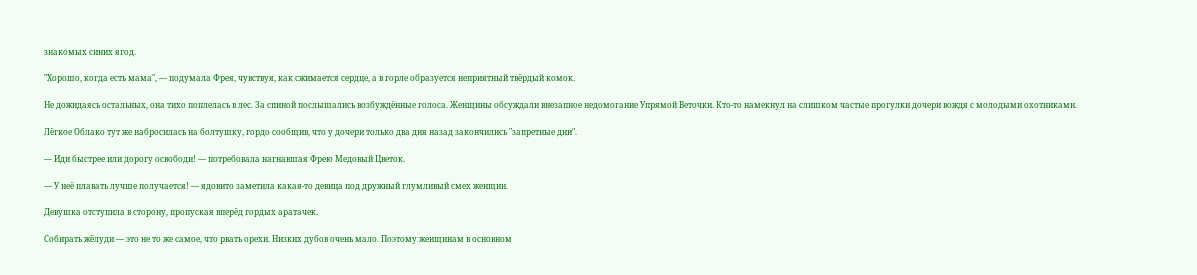знакомых синих ягод.

"Хорошо, когда есть мама", — подумала Фрея, чувствуя, как сжимается сердце, а в горле образуется неприятный твёрдый комок.

Не дожидаясь остальных, она тихо поплелась в лес. За спиной послышались возбуждённые голоса. Женщины обсуждали внезапное недомогание Упрямой Веточки. Кто-то намекнул на слишком частые прогулки дочери вождя с молодыми охотниками.

Лёгкое Облако тут же набросилась на болтушку, гордо сообщив, что у дочери только два дня назад закончились "запретные дни".

— Иди быстрее или дорогу освободи! — потребовала нагнавшая Фрею Медовый Цветок.

— У неё плавать лучше получается! — ядовито заметила какая-то девица под дружный глумливый смех женщин.

Девушка отступила в сторону, пропуская вперёд гордых аратачек.

Собирать жёлуди — это не то же самое, что рвать орехи. Низких дубов очень мало. Поэтому женщинам в основном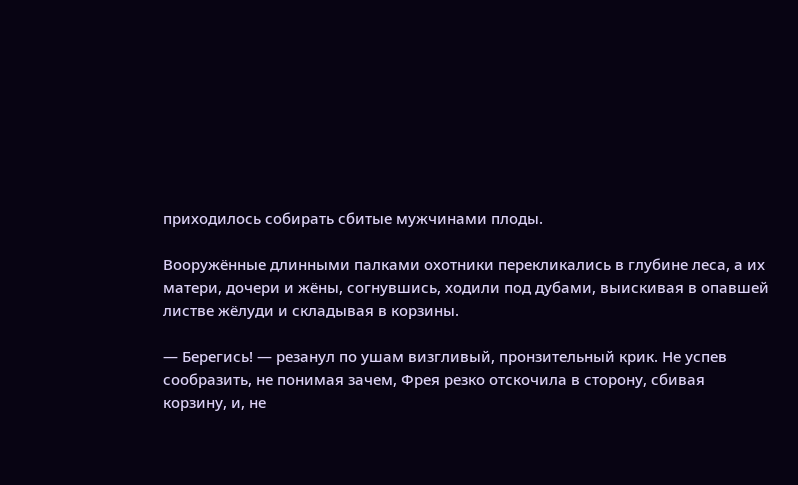приходилось собирать сбитые мужчинами плоды.

Вооружённые длинными палками охотники перекликались в глубине леса, а их матери, дочери и жёны, согнувшись, ходили под дубами, выискивая в опавшей листве жёлуди и складывая в корзины.

— Берегись! — резанул по ушам визгливый, пронзительный крик. Не успев сообразить, не понимая зачем, Фрея резко отскочила в сторону, сбивая корзину, и, не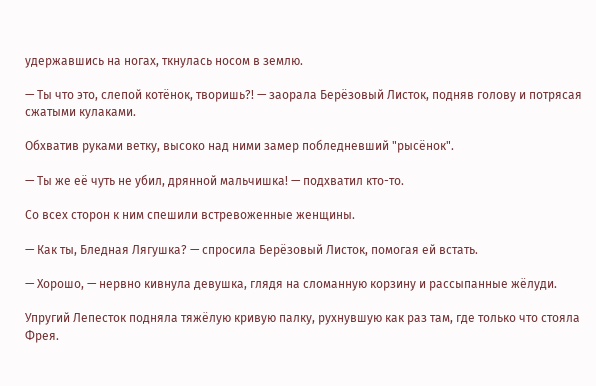удержавшись на ногах, ткнулась носом в землю.

— Ты что это, слепой котёнок, творишь?! — заорала Берёзовый Листок, подняв голову и потрясая сжатыми кулаками.

Обхватив руками ветку, высоко над ними замер побледневший "рысёнок".

— Ты же её чуть не убил, дрянной мальчишка! — подхватил кто-то.

Со всех сторон к ним спешили встревоженные женщины.

— Как ты, Бледная Лягушка? — спросила Берёзовый Листок, помогая ей встать.

— Хорошо, — нервно кивнула девушка, глядя на сломанную корзину и рассыпанные жёлуди.

Упругий Лепесток подняла тяжёлую кривую палку, рухнувшую как раз там, где только что стояла Фрея.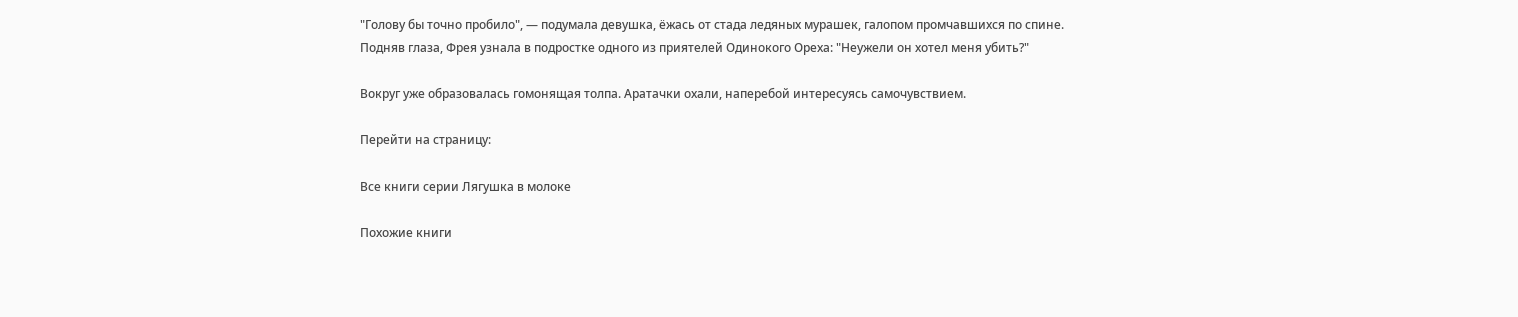"Голову бы точно пробило", — подумала девушка, ёжась от стада ледяных мурашек, галопом промчавшихся по спине. Подняв глаза, Фрея узнала в подростке одного из приятелей Одинокого Ореха: "Неужели он хотел меня убить?"

Вокруг уже образовалась гомонящая толпа. Аратачки охали, наперебой интересуясь самочувствием.

Перейти на страницу:

Все книги серии Лягушка в молоке

Похожие книги